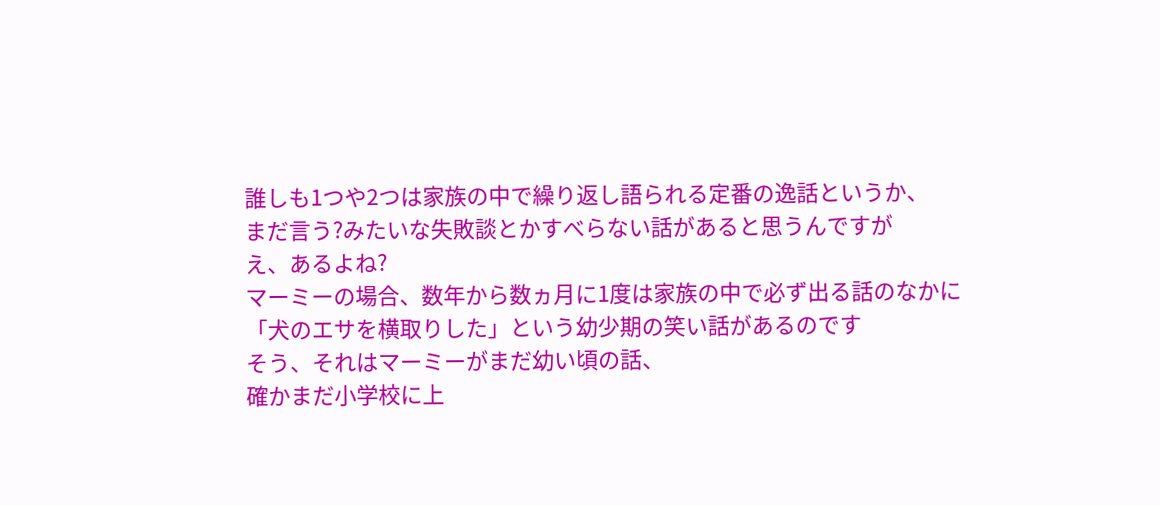誰しも1つや2つは家族の中で繰り返し語られる定番の逸話というか、
まだ言う?みたいな失敗談とかすべらない話があると思うんですが
え、あるよね?
マーミーの場合、数年から数ヵ月に1度は家族の中で必ず出る話のなかに
「犬のエサを横取りした」という幼少期の笑い話があるのです
そう、それはマーミーがまだ幼い頃の話、
確かまだ小学校に上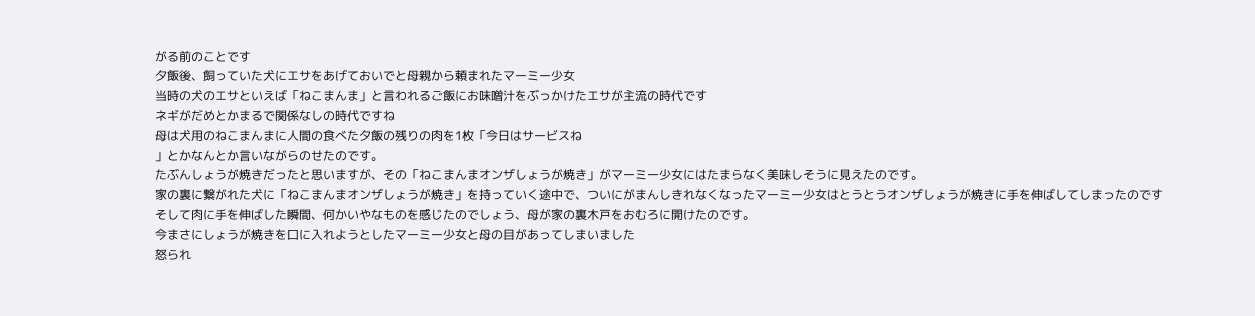がる前のことです
夕飯後、飼っていた犬にエサをあげておいでと母親から頼まれたマーミー少女
当時の犬のエサといえば「ねこまんま」と言われるご飯にお味噌汁をぶっかけたエサが主流の時代です
ネギがだめとかまるで関係なしの時代ですね
母は犬用のねこまんまに人間の食べた夕飯の残りの肉を1枚「今日はサービスね
」とかなんとか言いながらのせたのです。
たぶんしょうが焼きだったと思いますが、その「ねこまんまオンザしょうが焼き」がマーミー少女にはたまらなく美味しそうに見えたのです。
家の裏に繋がれた犬に「ねこまんまオンザしょうが焼き」を持っていく途中で、ついにがまんしきれなくなったマーミー少女はとうとうオンザしょうが焼きに手を伸ばしてしまったのです
そして肉に手を伸ばした瞬間、何かいやなものを感じたのでしょう、母が家の裏木戸をおむろに開けたのです。
今まさにしょうが焼きを口に入れようとしたマーミー少女と母の目があってしまいました
怒られ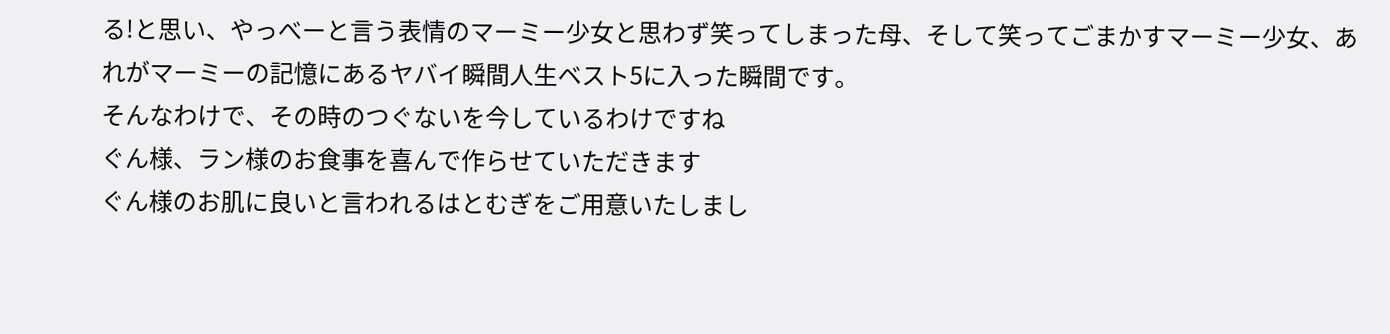る!と思い、やっべーと言う表情のマーミー少女と思わず笑ってしまった母、そして笑ってごまかすマーミー少女、あれがマーミーの記憶にあるヤバイ瞬間人生ベスト5に入った瞬間です。
そんなわけで、その時のつぐないを今しているわけですね
ぐん様、ラン様のお食事を喜んで作らせていただきます
ぐん様のお肌に良いと言われるはとむぎをご用意いたしまし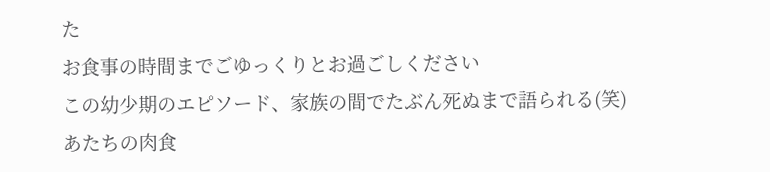た
お食事の時間までごゆっくりとお過ごしください
この幼少期のエピソード、家族の間でたぶん死ぬまで語られる(笑)
あたちの肉食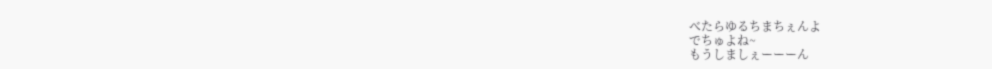べたらゆるちまちぇんよ
でちゅよね~
もうしましぇーーーん